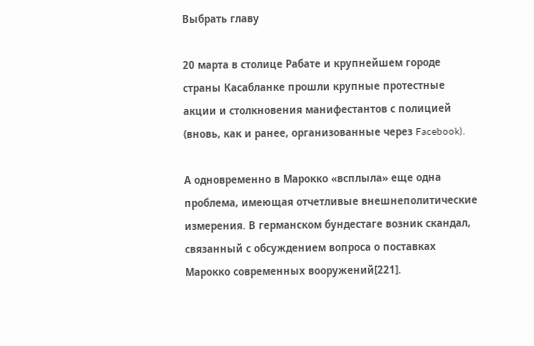Выбрать главу

20 марта в столице Рабате и крупнейшем городе страны Касабланке прошли крупные протестные акции и столкновения манифестантов с полицией (вновь, как и ранее, организованные через Facebook).

А одновременно в Марокко «всплыла» еще одна проблема, имеющая отчетливые внешнеполитические измерения. В германском бундестаге возник скандал, связанный с обсуждением вопроса о поставках Марокко современных вооружений[221].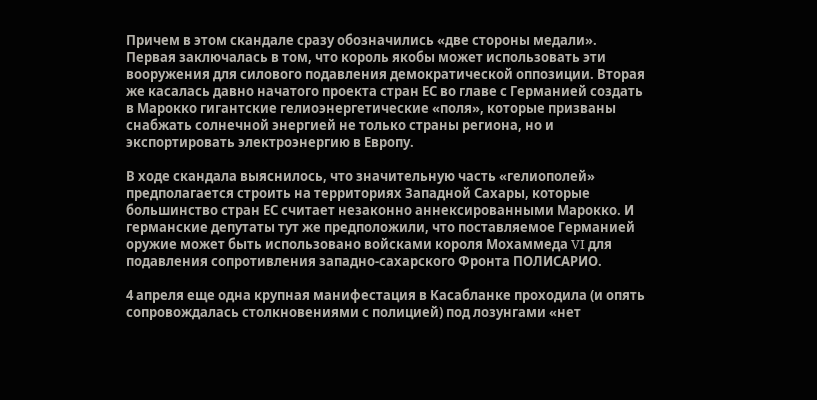Причем в этом скандале сразу обозначились «две стороны медали». Первая заключалась в том, что король якобы может использовать эти вооружения для силового подавления демократической оппозиции. Вторая же касалась давно начатого проекта стран ЕС во главе с Германией создать в Марокко гигантские гелиоэнергетические «поля», которые призваны снабжать солнечной энергией не только страны региона, но и экспортировать электроэнергию в Европу.

В ходе скандала выяснилось, что значительную часть «гелиополей» предполагается строить на территориях Западной Сахары, которые большинство стран ЕС считает незаконно аннексированными Марокко. И германские депутаты тут же предположили, что поставляемое Германией оружие может быть использовано войсками короля Мохаммеда VI для подавления сопротивления западно-сахарского Фронта ПОЛИСАРИО.

4 апреля еще одна крупная манифестация в Касабланке проходила (и опять сопровождалась столкновениями с полицией) под лозунгами «нет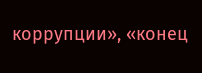коррупции», «конец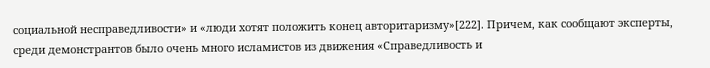социальной несправедливости» и «люди хотят положить конец авторитаризму»[222]. Причем, как сообщают эксперты, среди демонстрантов было очень много исламистов из движения «Справедливость и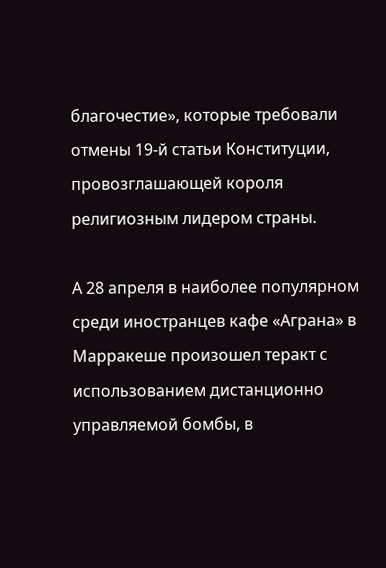благочестие», которые требовали отмены 19-й статьи Конституции, провозглашающей короля религиозным лидером страны.

А 28 апреля в наиболее популярном среди иностранцев кафе «Аграна» в Марракеше произошел теракт с использованием дистанционно управляемой бомбы, в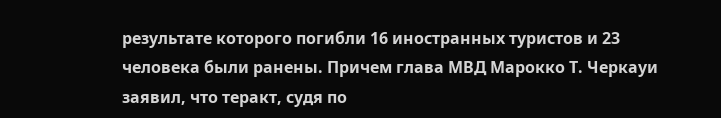результате которого погибли 16 иностранных туристов и 23 человека были ранены. Причем глава МВД Марокко Т. Черкауи заявил, что теракт, судя по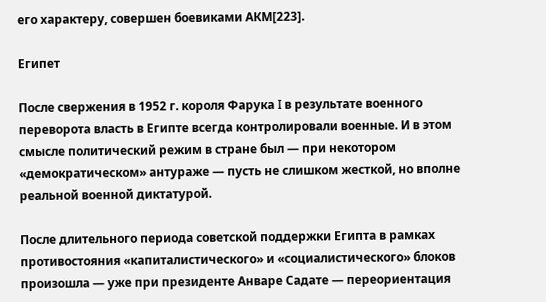его характеру, совершен боевиками АКМ[223].

Египет

После свержения в 1952 г. короля Фарука I в результате военного переворота власть в Египте всегда контролировали военные. И в этом смысле политический режим в стране был — при некотором «демократическом» антураже — пусть не слишком жесткой, но вполне реальной военной диктатурой.

После длительного периода советской поддержки Египта в рамках противостояния «капиталистического» и «социалистического» блоков произошла — уже при президенте Анваре Садате — переориентация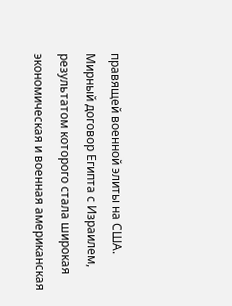правящей военной элиты на США. Мирный договор Египта с Израилем, результатом которого стала широкая экономическая и военная американская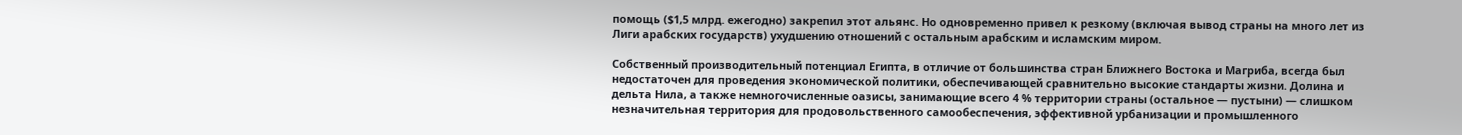помощь ($1,5 млрд. ежегодно) закрепил этот альянс. Но одновременно привел к резкому (включая вывод страны на много лет из Лиги арабских государств) ухудшению отношений с остальным арабским и исламским миром.

Собственный производительный потенциал Египта, в отличие от большинства стран Ближнего Востока и Магриба, всегда был недостаточен для проведения экономической политики, обеспечивающей сравнительно высокие стандарты жизни. Долина и дельта Нила, а также немногочисленные оазисы, занимающие всего 4 % территории страны (остальное — пустыни) — слишком незначительная территория для продовольственного самообеспечения, эффективной урбанизации и промышленного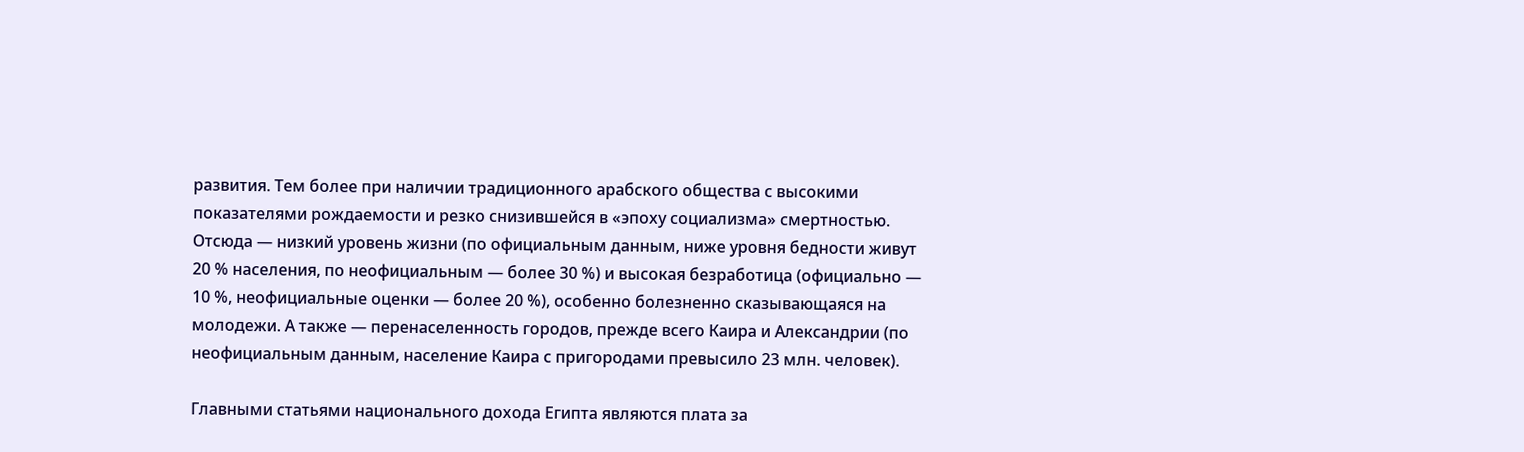развития. Тем более при наличии традиционного арабского общества с высокими показателями рождаемости и резко снизившейся в «эпоху социализма» смертностью. Отсюда — низкий уровень жизни (по официальным данным, ниже уровня бедности живут 20 % населения, по неофициальным — более 30 %) и высокая безработица (официально — 10 %, неофициальные оценки — более 20 %), особенно болезненно сказывающаяся на молодежи. А также — перенаселенность городов, прежде всего Каира и Александрии (по неофициальным данным, население Каира с пригородами превысило 23 млн. человек).

Главными статьями национального дохода Египта являются плата за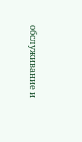обслуживание и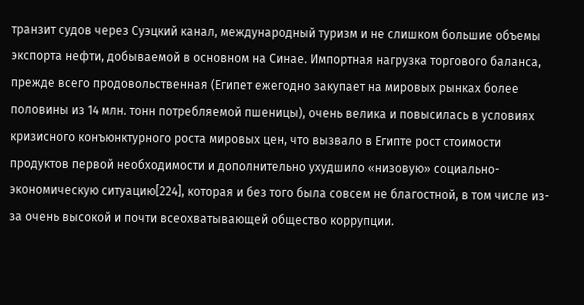транзит судов через Суэцкий канал, международный туризм и не слишком большие объемы экспорта нефти, добываемой в основном на Синае. Импортная нагрузка торгового баланса, прежде всего продовольственная (Египет ежегодно закупает на мировых рынках более половины из 14 млн. тонн потребляемой пшеницы), очень велика и повысилась в условиях кризисного конъюнктурного роста мировых цен, что вызвало в Египте рост стоимости продуктов первой необходимости и дополнительно ухудшило «низовую» социально-экономическую ситуацию[224], которая и без того была совсем не благостной, в том числе из-за очень высокой и почти всеохватывающей общество коррупции.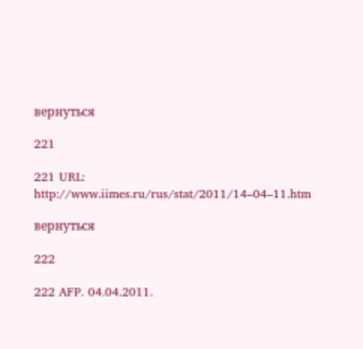вернуться

221

221 URL: http://www.iimes.ru/rus/stat/2011/14–04–11.htm

вернуться

222

222 AFP. 04.04.2011.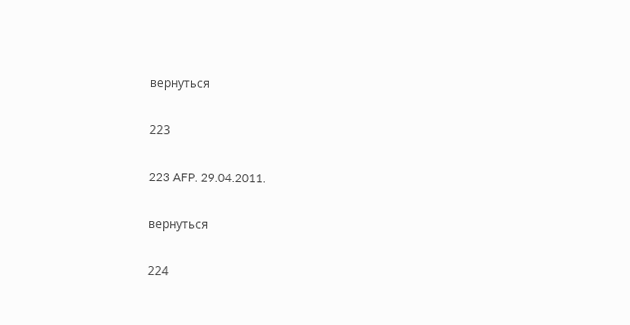вернуться

223

223 AFP. 29.04.2011.

вернуться

224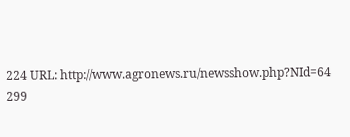224 URL: http://www.agronews.ru/newsshow.php?NId=64 299